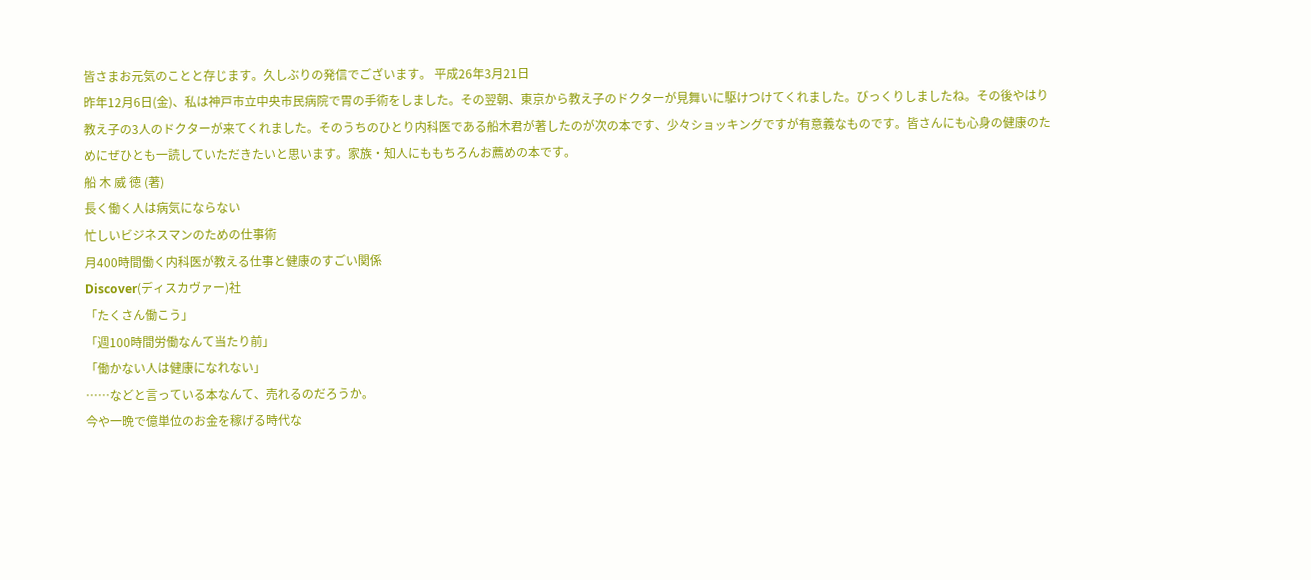皆さまお元気のことと存じます。久しぶりの発信でございます。 平成26年3月21日
昨年12月6日(金)、私は神戸市立中央市民病院で胃の手術をしました。その翌朝、東京から教え子のドクターが見舞いに駆けつけてくれました。びっくりしましたね。その後やはり教え子の3人のドクターが来てくれました。そのうちのひとり内科医である船木君が著したのが次の本です、少々ショッキングですが有意義なものです。皆さんにも心身の健康のためにぜひとも一読していただきたいと思います。家族・知人にももちろんお薦めの本です。
船 木 威 徳 (著)
長く働く人は病気にならない
忙しいビジネスマンのための仕事術
月400時間働く内科医が教える仕事と健康のすごい関係
Discover(ディスカヴァー)社
「たくさん働こう」
「週100時間労働なんて当たり前」
「働かない人は健康になれない」
……などと言っている本なんて、売れるのだろうか。
今や一晩で億単位のお金を稼げる時代な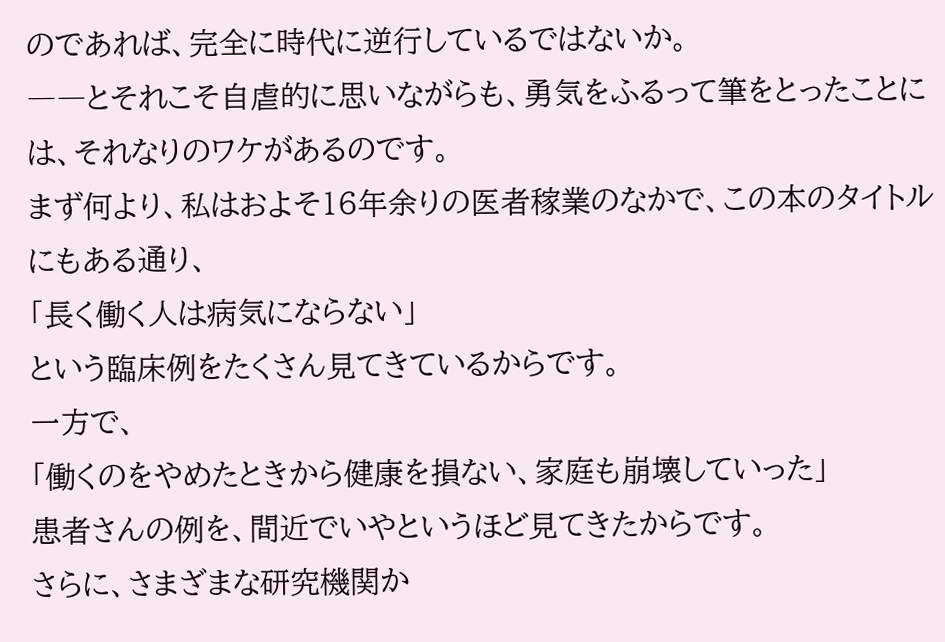のであれば、完全に時代に逆行しているではないか。
――とそれこそ自虐的に思いながらも、勇気をふるって筆をとったことには、それなりのワケがあるのです。
まず何より、私はおよそ16年余りの医者稼業のなかで、この本のタイトルにもある通り、
「長く働く人は病気にならない」
という臨床例をたくさん見てきているからです。
一方で、
「働くのをやめたときから健康を損ない、家庭も崩壊していった」
患者さんの例を、間近でいやというほど見てきたからです。
さらに、さまざまな研究機関か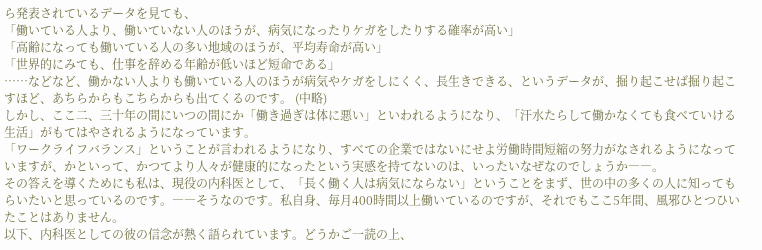ら発表されているデータを見ても、
「働いている人より、働いていない人のほうが、病気になったりケガをしたりする確率が高い」
「高齢になっても働いている人の多い地域のほうが、平均寿命が高い」
「世界的にみても、仕事を辞める年齢が低いほど短命である」
……などなど、働かない人よりも働いている人のほうが病気やケガをしにくく、長生きできる、というデータが、掘り起こせば掘り起こすほど、あちらからもこちらからも出てくるのです。 (中略)
しかし、ここ二、三十年の間にいつの間にか「働き過ぎは体に悪い」といわれるようになり、「汗水たらして働かなくても食べていける生活」がもてはやされるようになっています。
「ワークライフバランス」ということが言われるようになり、すべての企業ではないにせよ労働時間短縮の努力がなされるようになっていますが、かといって、かつてより人々が健康的になったという実感を持てないのは、いったいなぜなのでしょうか――。
その答えを導くためにも私は、現役の内科医として、「長く働く人は病気にならない」ということをまず、世の中の多くの人に知ってもらいたいと思っているのです。――そうなのです。私自身、毎月400時間以上働いているのですが、それでもここ5年間、風邪ひとつひいたことはありません。
以下、内科医としての彼の信念が熱く語られています。どうかご一読の上、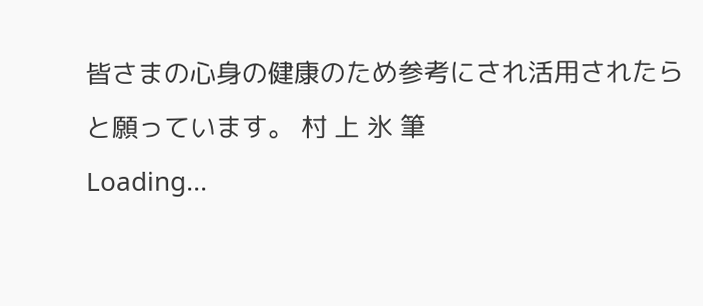皆さまの心身の健康のため参考にされ活用されたらと願っています。 村 上 氷 筆
Loading...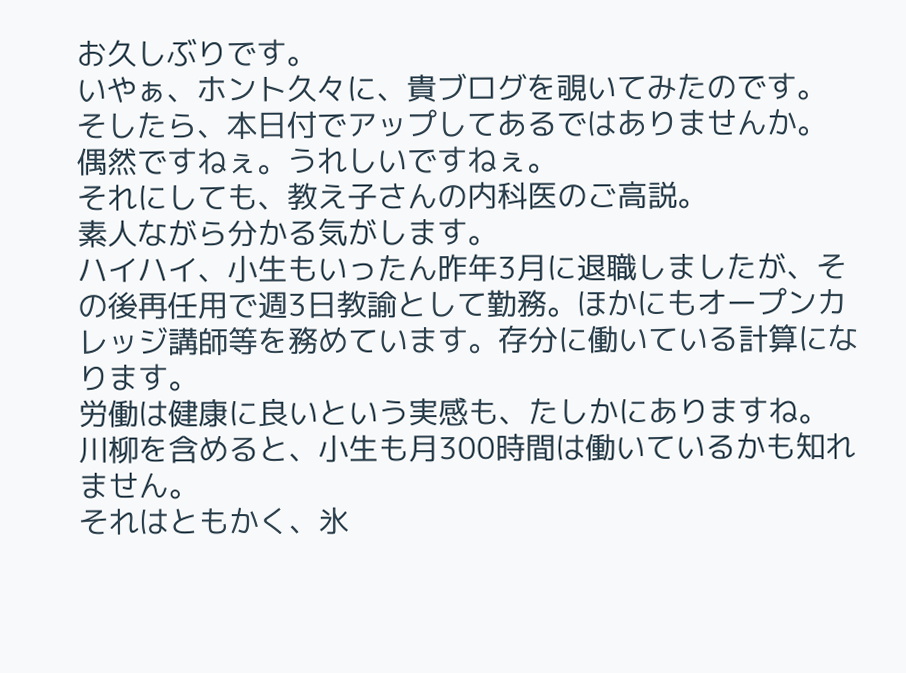お久しぶりです。
いやぁ、ホント久々に、貴ブログを覗いてみたのです。
そしたら、本日付でアップしてあるではありませんか。
偶然ですねぇ。うれしいですねぇ。
それにしても、教え子さんの内科医のご高説。
素人ながら分かる気がします。
ハイハイ、小生もいったん昨年3月に退職しましたが、その後再任用で週3日教諭として勤務。ほかにもオープンカレッジ講師等を務めています。存分に働いている計算になります。
労働は健康に良いという実感も、たしかにありますね。
川柳を含めると、小生も月300時間は働いているかも知れません。
それはともかく、氷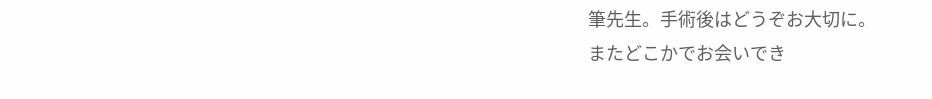筆先生。手術後はどうぞお大切に。
またどこかでお会いでき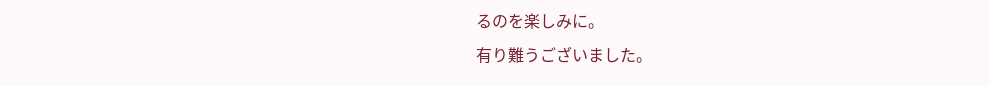るのを楽しみに。
有り難うございました。